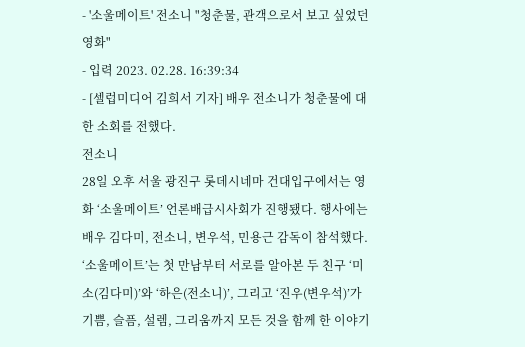- '소울메이트' 전소니 "청춘물, 관객으로서 보고 싶었던 영화"
- 입력 2023. 02.28. 16:39:34
- [셀럽미디어 김희서 기자] 배우 전소니가 청춘물에 대한 소회를 전했다.
전소니
28일 오후 서울 광진구 롯데시네마 건대입구에서는 영화 ‘소울메이트’ 언론배급시사회가 진행됐다. 행사에는 배우 김다미, 전소니, 변우석, 민용근 감독이 참석했다.
‘소울메이트’는 첫 만남부터 서로를 알아본 두 친구 ‘미소(김다미)’와 ‘하은(전소니)’, 그리고 ‘진우(변우석)’가 기쁨, 슬픔, 설렘, 그리움까지 모든 것을 함께 한 이야기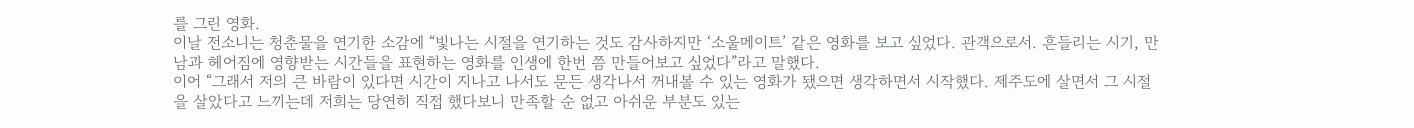를 그린 영화.
이날 전소니는 청춘물을 연기한 소감에 “빛나는 시절을 연기하는 것도 감사하지만 ‘소울메이트’ 같은 영화를 보고 싶었다. 관객으로서. 흔들리는 시기, 만남과 헤어짐에 영향받는 시간들을 표현하는 영화를 인생에 한번 쯤 만들어보고 싶었다”라고 말했다.
이어 “그래서 저의 큰 바람이 있다면 시간이 지나고 나서도 문든 생각나서 꺼내볼 수 있는 영화가 됐으면 생각하면서 시작했다. 제주도에 살면서 그 시절을 살았다고 느끼는데 저희는 당연히 직접 했다보니 만족할 순 없고 아쉬운 부분도 있는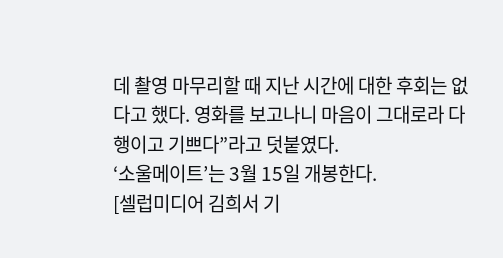데 촬영 마무리할 때 지난 시간에 대한 후회는 없다고 했다. 영화를 보고나니 마음이 그대로라 다행이고 기쁘다”라고 덧붙였다.
‘소울메이트’는 3월 15일 개봉한다.
[셀럽미디어 김희서 기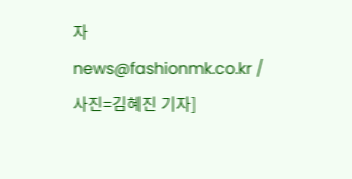자 news@fashionmk.co.kr / 사진=김혜진 기자]